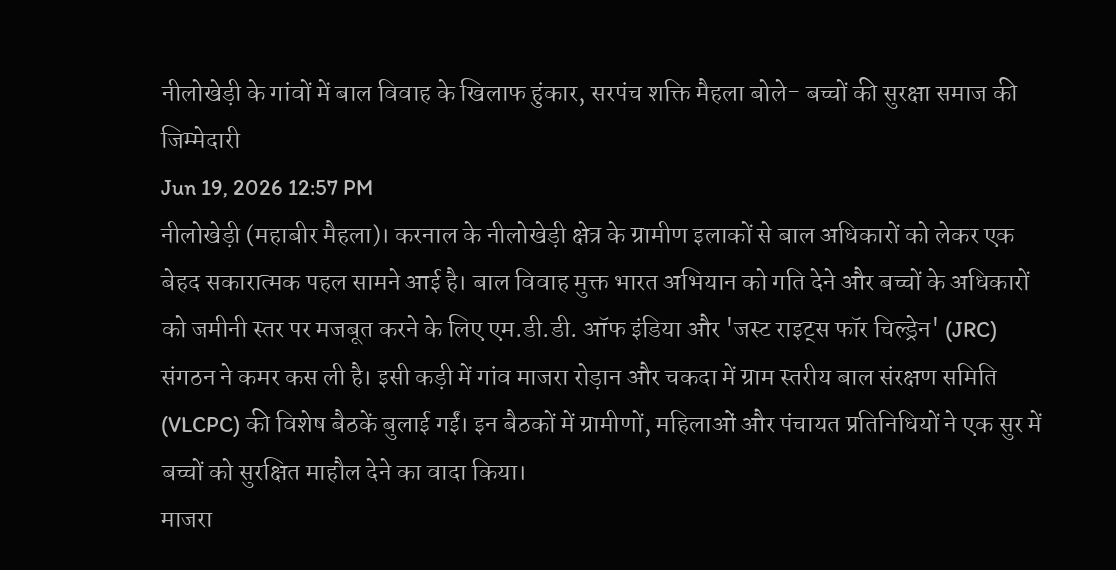नीलोखेड़ी के गांवों में बाल विवाह के खिलाफ हुंकार, सरपंच शक्ति मैहला बोले- बच्चों की सुरक्षा समाज की जिम्मेदारी
Jun 19, 2026 12:57 PM
नीलोखेड़ी (महाबीर मैहला)। करनाल के नीलोखेड़ी क्षेत्र के ग्रामीण इलाकों से बाल अधिकारों को लेकर एक बेहद सकारात्मक पहल सामने आई है। बाल विवाह मुक्त भारत अभियान को गति देने और बच्चों के अधिकारों को जमीनी स्तर पर मजबूत करने के लिए एम.डी.डी. ऑफ इंडिया और 'जस्ट राइट्स फॉर चिल्ड्रेन' (JRC) संगठन ने कमर कस ली है। इसी कड़ी में गांव माजरा रोड़ान और चकदा में ग्राम स्तरीय बाल संरक्षण समिति (VLCPC) की विशेष बैठकें बुलाई गईं। इन बैठकों में ग्रामीणों, महिलाओं और पंचायत प्रतिनिधियों ने एक सुर में बच्चों को सुरक्षित माहौल देने का वादा किया।
माजरा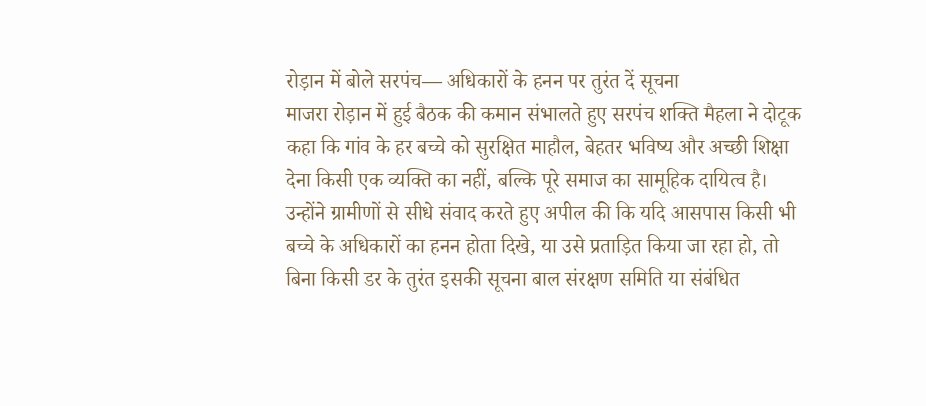रोड़ान में बोले सरपंच— अधिकारों के हनन पर तुरंत दें सूचना
माजरा रोड़ान में हुई बैठक की कमान संभालते हुए सरपंच शक्ति मैहला ने दोटूक कहा कि गांव के हर बच्चे को सुरक्षित माहौल, बेहतर भविष्य और अच्छी शिक्षा देना किसी एक व्यक्ति का नहीं, बल्कि पूरे समाज का सामूहिक दायित्व है। उन्होंने ग्रामीणों से सीधे संवाद करते हुए अपील की कि यदि आसपास किसी भी बच्चे के अधिकारों का हनन होता दिखे, या उसे प्रताड़ित किया जा रहा हो, तो बिना किसी डर के तुरंत इसकी सूचना बाल संरक्षण समिति या संबंधित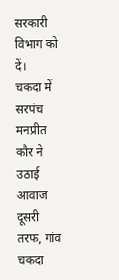सरकारी विभाग को दें।
चकदा में सरपंच मनप्रीत कौर ने उठाई आवाज
दूसरी तरफ, गांव चकदा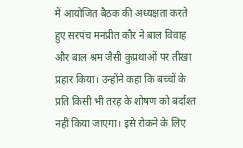में आयोजित बैठक की अध्यक्षता करते हुए सरपंच मनप्रीत कौर ने बाल विवाह और बाल श्रम जैसी कुप्रथाओं पर तीखा प्रहार किया। उन्होंने कहा कि बच्चों के प्रति किसी भी तरह के शोषण को बर्दाश्त नहीं किया जाएगा। इसे रोकने के लिए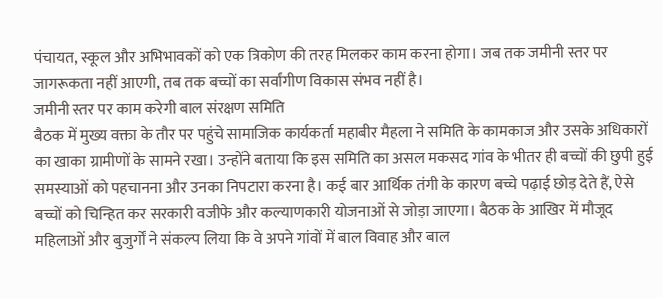पंचायत, स्कूल और अभिभावकों को एक त्रिकोण की तरह मिलकर काम करना होगा। जब तक जमीनी स्तर पर जागरूकता नहीं आएगी, तब तक बच्चों का सर्वांगीण विकास संभव नहीं है।
जमीनी स्तर पर काम करेगी बाल संरक्षण समिति
बैठक में मुख्य वक्ता के तौर पर पहुंचे सामाजिक कार्यकर्ता महाबीर मैहला ने समिति के कामकाज और उसके अधिकारों का खाका ग्रामीणों के सामने रखा। उन्होंने बताया कि इस समिति का असल मकसद गांव के भीतर ही बच्चों की छुपी हुई समस्याओं को पहचानना और उनका निपटारा करना है। कई बार आर्थिक तंगी के कारण बच्चे पढ़ाई छोड़ देते हैं, ऐसे बच्चों को चिन्हित कर सरकारी वजीफे और कल्याणकारी योजनाओं से जोड़ा जाएगा। बैठक के आखिर में मौजूद महिलाओं और बुजुर्गों ने संकल्प लिया कि वे अपने गांवों में बाल विवाह और बाल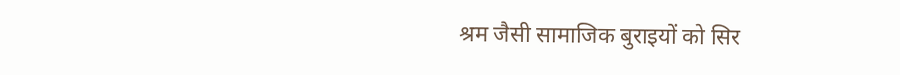श्रम जैसी सामाजिक बुराइयों को सिर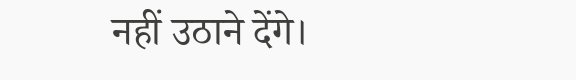नहीं उठाने देंगे।